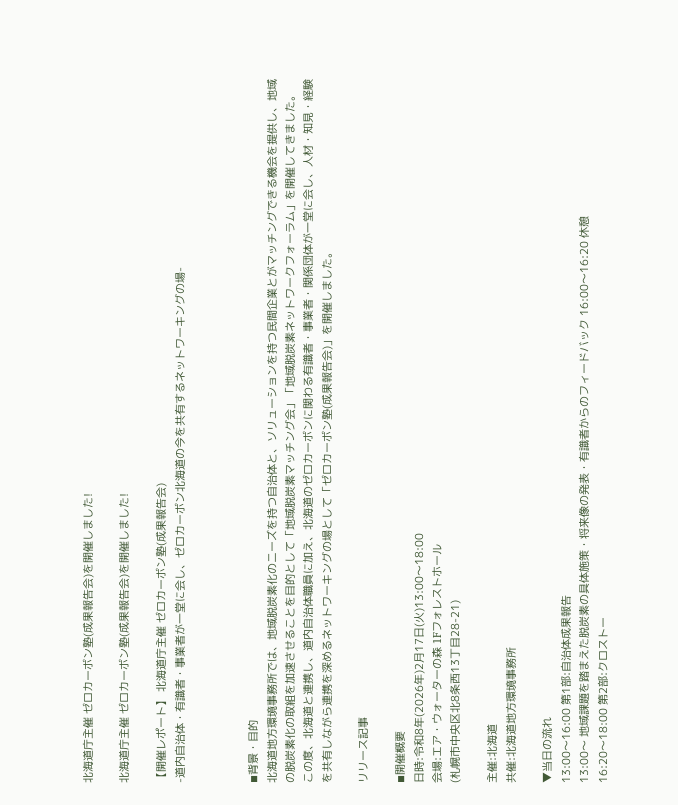北海道庁主催 ゼロカーボン塾(成果報告会)を開催しました!

北海道庁主催 ゼロカーボン塾(成果報告会)を開催しました!

【開催レポート】 北海道庁主催 ゼロカーボン塾(成果報告会)
-道内自治体・有識者・事業者が一堂に会し、ゼロカーボン北海道の今を共有するネットワーキングの場-



◾背景・目的
北海道地方環境事務所では、地域脱炭素化のニーズを持つ自治体と、ソリューションを持つ民間企業とがマッチングできる機会を提供し、地域の脱炭素化の取組を加速させることを目的として「地域脱炭素マッチング会」「地域脱炭素ネットワークフォーラム」を開催してきました。
この度、北海道と連携し、道内自治体職員に加え、北海道のゼロカーボンに関わる有識者・事業者・関係団体が一堂に会し、人材・知見・経験を共有しながら連携を深めるネットワーキングの場として「ゼロカーボン塾(成果報告会)」を開催しました。

リリース記事

◾開催概要
日時:令和8年(2026年)2月17日(火)13:00〜18:00
会場:エア・ウォーターの森 1Fフォレストホール
(札幌市中央区北8条西13丁目28-21)

主催:北海道
共催:北海道地方環境事務所

▼当日の流れ
13:00〜16:00 第1部:自治体成果報告
13:00〜 地域課題を踏まえた脱炭素の具体施策・将来像の発表・有識者からのフィードバック 16:00〜16:20 休憩
16:20〜18:00 第2部:クロストー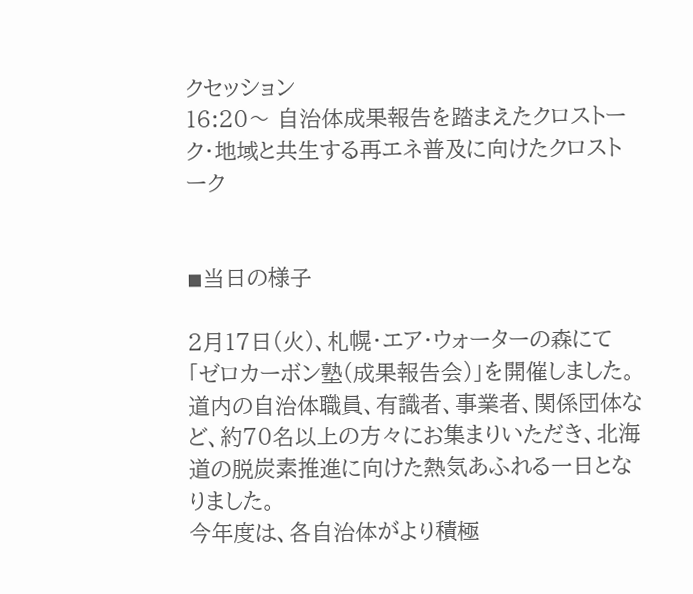クセッション
16:20〜 自治体成果報告を踏まえたクロストーク・地域と共生する再エネ普及に向けたクロストーク


◾当日の様子

2月17日(火)、札幌・エア・ウォーターの森にて「ゼロカーボン塾(成果報告会)」を開催しました。道内の自治体職員、有識者、事業者、関係団体など、約70名以上の方々にお集まりいただき、北海道の脱炭素推進に向けた熱気あふれる一日となりました。
今年度は、各自治体がより積極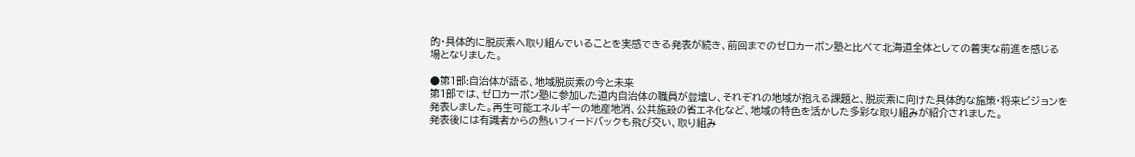的・具体的に脱炭素へ取り組んでいることを実感できる発表が続き、前回までのゼロカーボン塾と比べて北海道全体としての着実な前進を感じる場となりました。

●第1部:自治体が語る、地域脱炭素の今と未来
第1部では、ゼロカーボン塾に参加した道内自治体の職員が登壇し、それぞれの地域が抱える課題と、脱炭素に向けた具体的な施策・将来ビジョンを発表しました。再生可能エネルギーの地産地消、公共施設の省エネ化など、地域の特色を活かした多彩な取り組みが紹介されました。
発表後には有識者からの熱いフィードバックも飛び交い、取り組み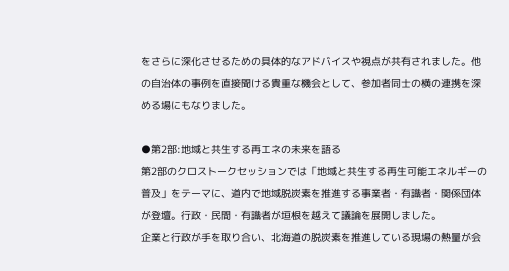をさらに深化させるための具体的なアドバイスや視点が共有されました。他の自治体の事例を直接聞ける貴重な機会として、参加者同士の横の連携を深める場にもなりました。

●第2部:地域と共生する再エネの未来を語る
第2部のクロストークセッションでは「地域と共生する再生可能エネルギーの普及」をテーマに、道内で地域脱炭素を推進する事業者・有識者・関係団体が登壇。行政・民間・有識者が垣根を越えて議論を展開しました。
企業と行政が手を取り合い、北海道の脱炭素を推進している現場の熱量が会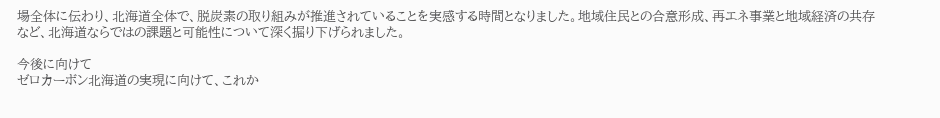場全体に伝わり、北海道全体で、脱炭素の取り組みが推進されていることを実感する時間となりました。地域住民との合意形成、再エネ事業と地域経済の共存など、北海道ならではの課題と可能性について深く掘り下げられました。

今後に向けて
ゼロカーボン北海道の実現に向けて、これか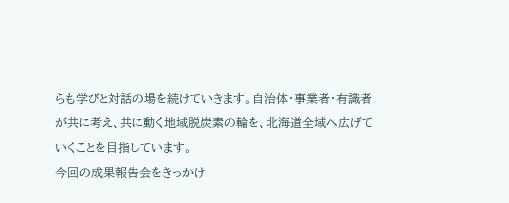らも学びと対話の場を続けていきます。自治体・事業者・有識者が共に考え、共に動く地域脱炭素の輪を、北海道全域へ広げていくことを目指しています。
今回の成果報告会をきっかけ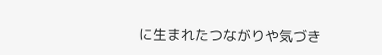に生まれたつながりや気づき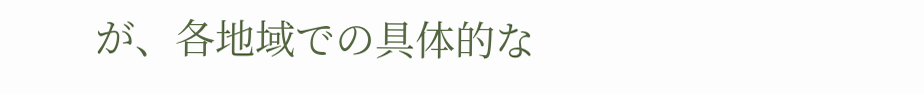が、各地域での具体的な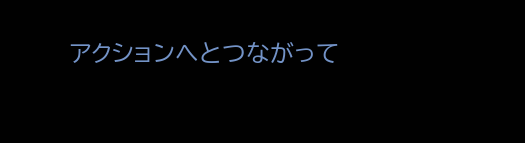アクションへとつながって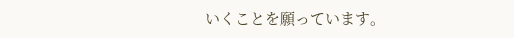いくことを願っています。